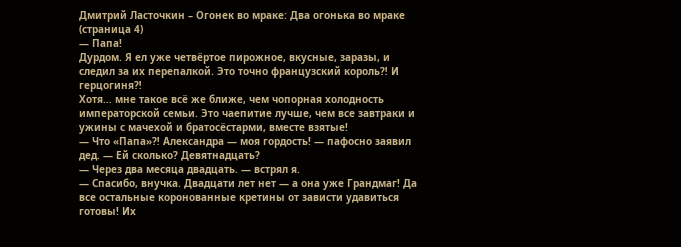Дмитрий Ласточкин – Огонек во мраке: Два огонька во мраке (страница 4)
— Папа!
Дурдом. Я ел уже четвёртое пирожное, вкусные, заразы, и следил за их перепалкой. Это точно французский король⁈ И герцогиня⁈
Хотя… мне такое всё же ближе, чем чопорная холодность императорской семьи. Это чаепитие лучше, чем все завтраки и ужины с мачехой и братосёстарми, вместе взятые!
— Что «Папа»⁈ Александра — моя гордость! — пафосно заявил дед. — Ей сколько? Девятнадцать?
— Через два месяца двадцать. — встрял я.
— Спасибо, внучка. Двадцати лет нет — а она уже Грандмаг! Да все остальные коронованные кретины от зависти удавиться готовы! Их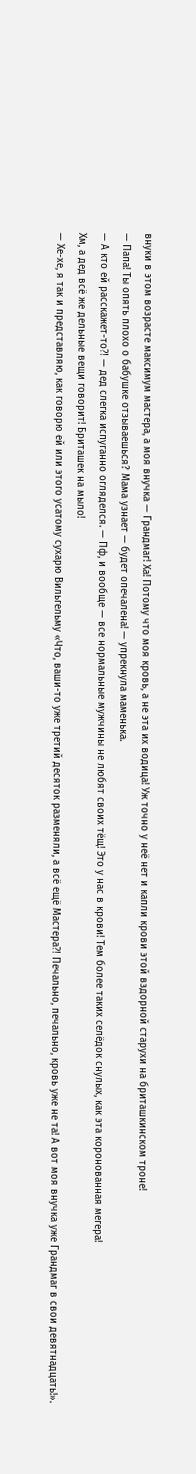внуки в этом возрасте максимум мастера, а моя внучка — Грандмаг! Ха! Потому что моя кровь, а не эта их водица! Уж точно у неё нет и капли крови этой вздорной старухи на бриташкинском троне!
— Папа! Ты опять плохо о бабушке отзываешься? Мама узнает — будет опечалена! — упрекнула маменька.
— А кто ей расскажет-то⁈ — дед слегка испуганно огляделся. — Пф, и вообще — все нормальные мужчины не любят своих тёщ! Это у нас в крови! Тем более таких селёдок снулых, как эта коронованная мегера!
Хм, а дед всё же дельные вещи говорит! Бриташек на мыло!
— Хе-хе, я так и представляю, как говорю ей или этого усатому сухарю Вильгельму «Что, ваши-то уже третий десяток разменяли, а всё ещё Мастера⁈ Печально, печально, кровь уже не та! А вот моя внучка уже Грандмаг в свои девятнадцать!».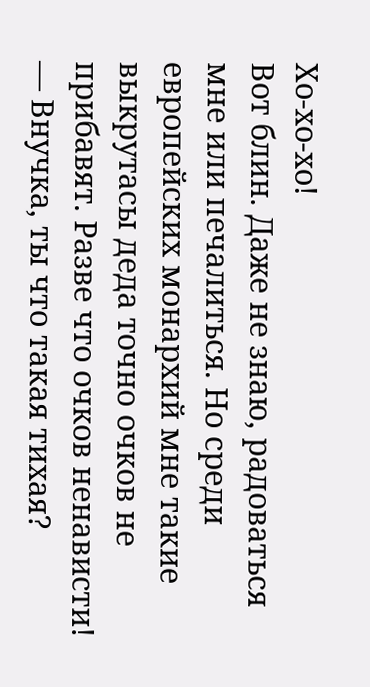Хо-хо-хо!
Вот блин. Даже не знаю, радоваться мне или печалиться. Но среди европейских монархий мне такие выкрутасы деда точно очков не прибавят. Разве что очков ненависти!
— Внучка, ты что такая тихая?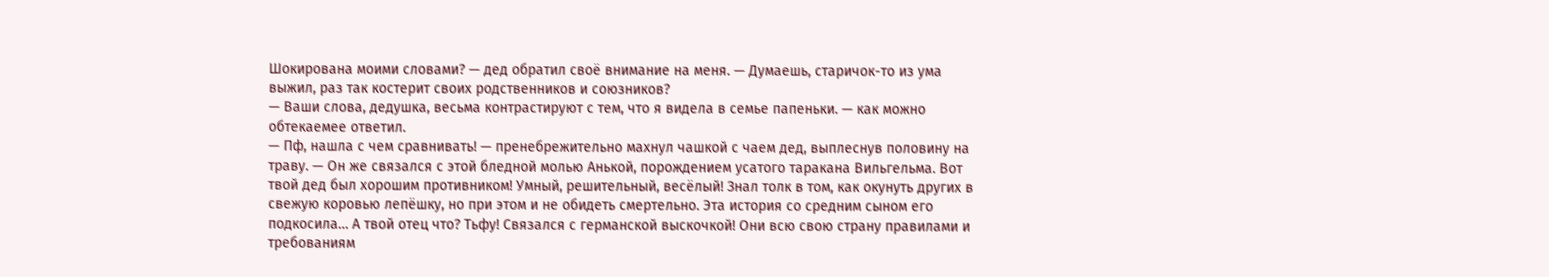Шокирована моими словами? — дед обратил своё внимание на меня. — Думаешь, старичок-то из ума выжил, раз так костерит своих родственников и союзников?
— Ваши слова, дедушка, весьма контрастируют с тем, что я видела в семье папеньки. — как можно обтекаемее ответил.
— Пф, нашла с чем сравнивать! — пренебрежительно махнул чашкой с чаем дед, выплеснув половину на траву. — Он же связался с этой бледной молью Анькой, порождением усатого таракана Вильгельма. Вот твой дед был хорошим противником! Умный, решительный, весёлый! Знал толк в том, как окунуть других в свежую коровью лепёшку, но при этом и не обидеть смертельно. Эта история со средним сыном его подкосила… А твой отец что? Тьфу! Связался с германской выскочкой! Они всю свою страну правилами и требованиям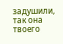задушили, так она твоего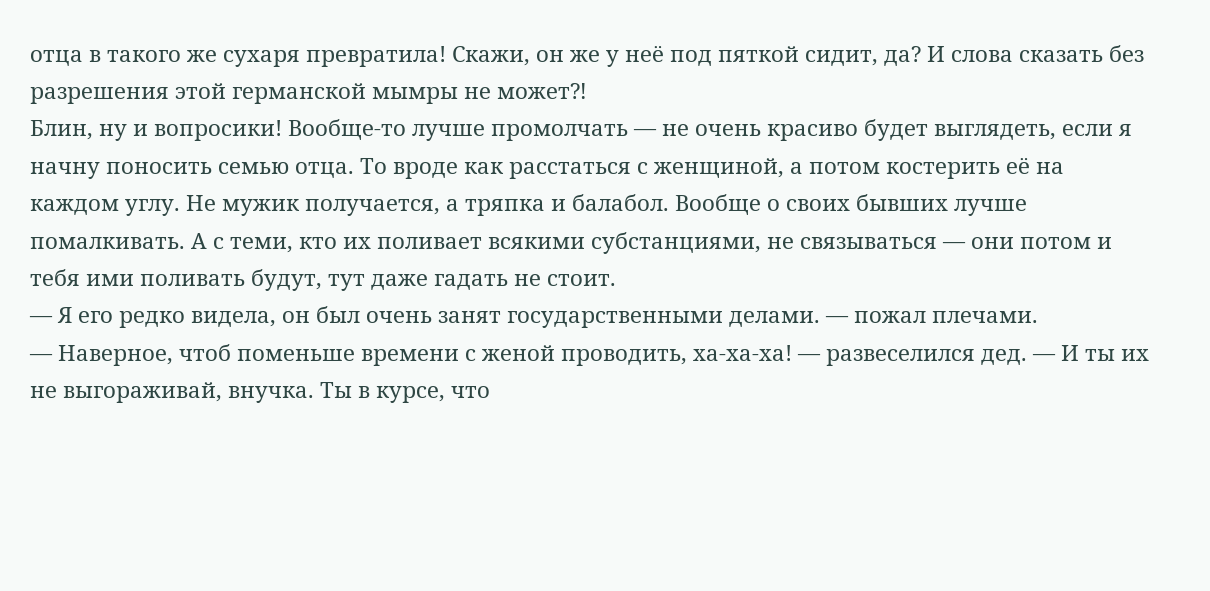отца в такого же сухаря превратила! Скажи, он же у неё под пяткой сидит, да? И слова сказать без разрешения этой германской мымры не может⁈
Блин, ну и вопросики! Вообще-то лучше промолчать — не очень красиво будет выглядеть, если я начну поносить семью отца. То вроде как расстаться с женщиной, а потом костерить её на каждом углу. Не мужик получается, а тряпка и балабол. Вообще о своих бывших лучше помалкивать. А с теми, кто их поливает всякими субстанциями, не связываться — они потом и тебя ими поливать будут, тут даже гадать не стоит.
— Я его редко видела, он был очень занят государственными делами. — пожал плечами.
— Наверное, чтоб поменьше времени с женой проводить, ха-ха-ха! — развеселился дед. — И ты их не выгораживай, внучка. Ты в курсе, что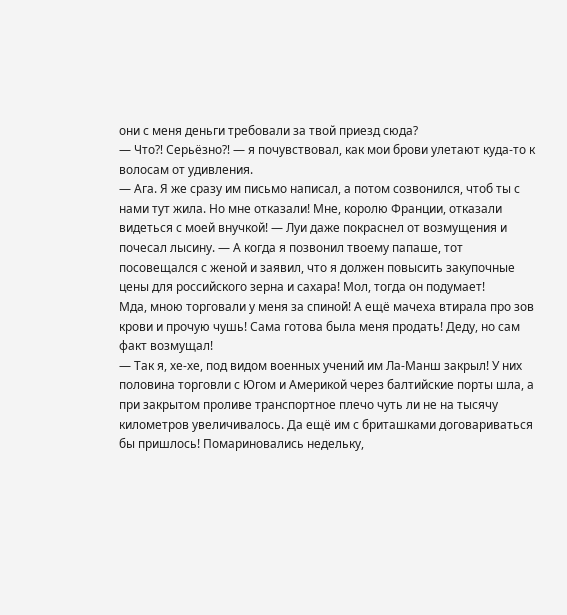они с меня деньги требовали за твой приезд сюда?
— Что⁈ Серьёзно⁈ — я почувствовал, как мои брови улетают куда-то к волосам от удивления.
— Ага. Я же сразу им письмо написал, а потом созвонился, чтоб ты с нами тут жила. Но мне отказали! Мне, королю Франции, отказали видеться с моей внучкой! — Луи даже покраснел от возмущения и почесал лысину. — А когда я позвонил твоему папаше, тот посовещался с женой и заявил, что я должен повысить закупочные цены для российского зерна и сахара! Мол, тогда он подумает!
Мда, мною торговали у меня за спиной! А ещё мачеха втирала про зов крови и прочую чушь! Сама готова была меня продать! Деду, но сам факт возмущал!
— Так я, хе-хе, под видом военных учений им Ла-Манш закрыл! У них половина торговли с Югом и Америкой через балтийские порты шла, а при закрытом проливе транспортное плечо чуть ли не на тысячу километров увеличивалось. Да ещё им с бриташками договариваться бы пришлось! Помариновались недельку,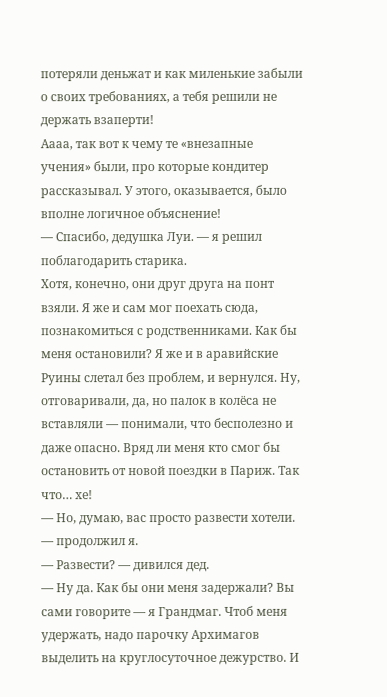потеряли деньжат и как миленькие забыли о своих требованиях, а тебя решили не держать взаперти!
Аааа, так вот к чему те «внезапные учения» были, про которые кондитер рассказывал. У этого, оказывается, было вполне логичное объяснение!
— Спасибо, дедушка Луи. — я решил поблагодарить старика.
Хотя, конечно, они друг друга на понт взяли. Я же и сам мог поехать сюда, познакомиться с родственниками. Как бы меня остановили? Я же и в аравийские Руины слетал без проблем, и вернулся. Ну, отговаривали, да, но палок в колёса не вставляли — понимали, что бесполезно и даже опасно. Вряд ли меня кто смог бы остановить от новой поездки в Париж. Так что… хе!
— Но, думаю, вас просто развести хотели. — продолжил я.
— Развести? — дивился дед.
— Ну да. Как бы они меня задержали? Вы сами говорите — я Грандмаг. Чтоб меня удержать, надо парочку Архимагов выделить на круглосуточное дежурство. И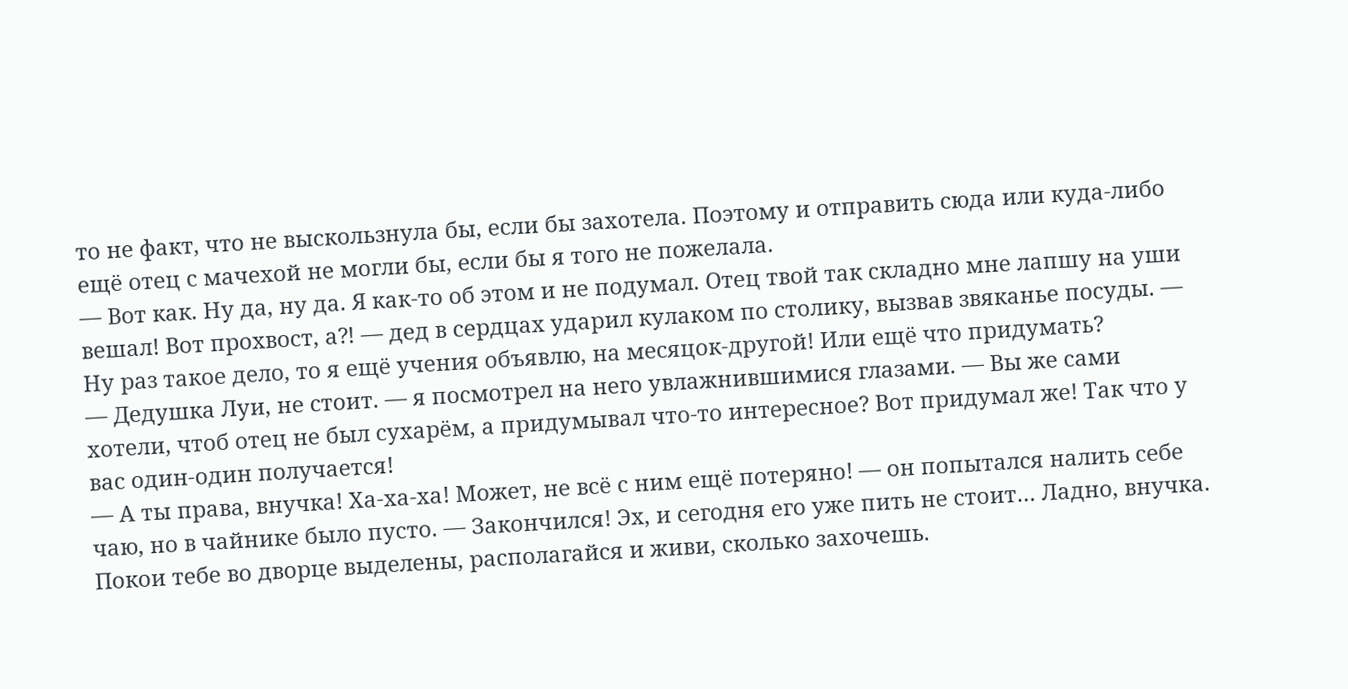то не факт, что не выскользнула бы, если бы захотела. Поэтому и отправить сюда или куда-либо ещё отец с мачехой не могли бы, если бы я того не пожелала.
— Вот как. Ну да, ну да. Я как-то об этом и не подумал. Отец твой так складно мне лапшу на уши вешал! Вот прохвост, а⁈ — дед в сердцах ударил кулаком по столику, вызвав звяканье посуды. — Ну раз такое дело, то я ещё учения объявлю, на месяцок-другой! Или ещё что придумать?
— Дедушка Луи, не стоит. — я посмотрел на него увлажнившимися глазами. — Вы же сами хотели, чтоб отец не был сухарём, а придумывал что-то интересное? Вот придумал же! Так что у вас один-один получается!
— А ты права, внучка! Ха-ха-ха! Может, не всё с ним ещё потеряно! — он попытался налить себе чаю, но в чайнике было пусто. — Закончился! Эх, и сегодня его уже пить не стоит… Ладно, внучка. Покои тебе во дворце выделены, располагайся и живи, сколько захочешь.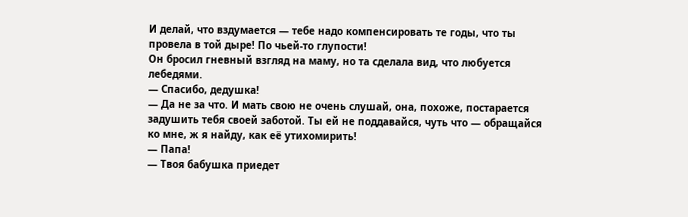И делай, что вздумается — тебе надо компенсировать те годы, что ты провела в той дыре! По чьей-то глупости!
Он бросил гневный взгляд на маму, но та сделала вид, что любуется лебедями.
— Спасибо, дедушка!
— Да не за что. И мать свою не очень слушай, она, похоже, постарается задушить тебя своей заботой. Ты ей не поддавайся, чуть что — обращайся ко мне, ж я найду, как её утихомирить!
— Папа!
— Твоя бабушка приедет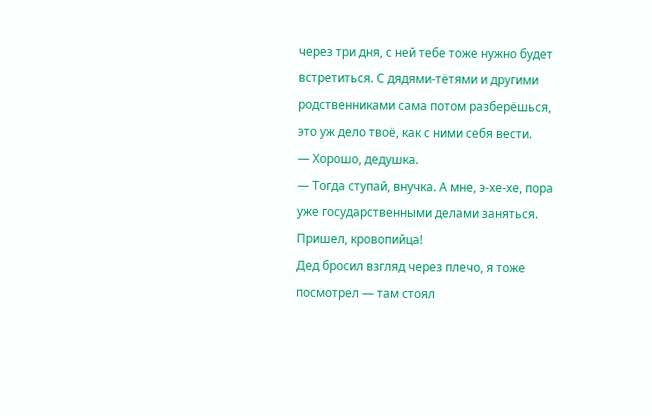через три дня, с ней тебе тоже нужно будет встретиться. С дядями-тётями и другими родственниками сама потом разберёшься, это уж дело твоё, как с ними себя вести.
— Хорошо, дедушка.
— Тогда ступай, внучка. А мне, э-хе-хе, пора уже государственными делами заняться. Пришел, кровопийца!
Дед бросил взгляд через плечо, я тоже посмотрел — там стоял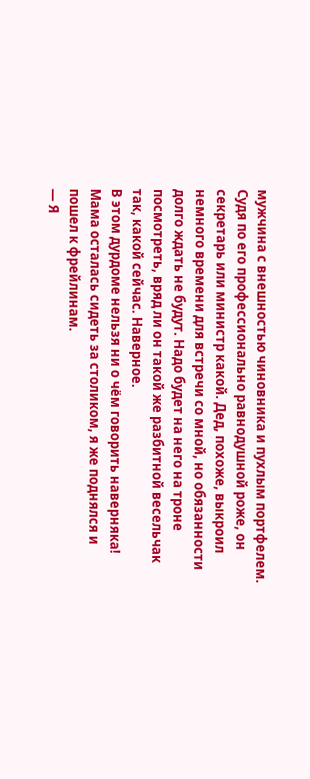мужчина с внешностью чиновника и пухлым портфелем. Судя по его профессионально равнодушной роже, он секретарь или министр какой. Дед, похоже, выкроил немного времени для встречи со мной, но обязанности долго ждать не будут. Надо будет на него на троне посмотреть, вряд ли он такой же разбитной весельчак так, какой сейчас. Наверное.
В этом дурдоме нельзя ни о чём говорить наверняка!
Мама осталась сидеть за столиком, я же поднялся и пошел к фрейлинам.
— Я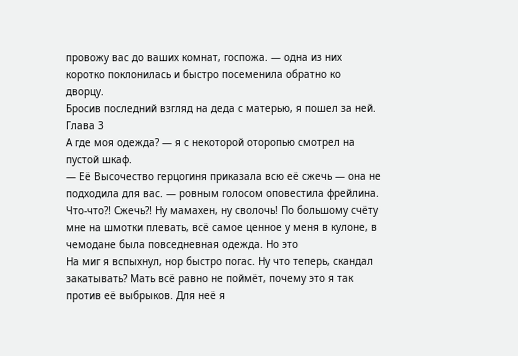провожу вас до ваших комнат, госпожа. — одна из них коротко поклонилась и быстро посеменила обратно ко дворцу.
Бросив последний взгляд на деда с матерью, я пошел за ней.
Глава 3
А где моя одежда? — я с некоторой оторопью смотрел на пустой шкаф.
— Её Высочество герцогиня приказала всю её сжечь — она не подходила для вас. — ровным голосом оповестила фрейлина.
Что-что⁈ Сжечь⁈ Ну мамахен, ну сволочь! По большому счёту мне на шмотки плевать, всё самое ценное у меня в кулоне, в чемодане была повседневная одежда. Но это
На миг я вспыхнул, нор быстро погас. Ну что теперь, скандал закатывать? Мать всё равно не поймёт, почему это я так против её выбрыков. Для неё я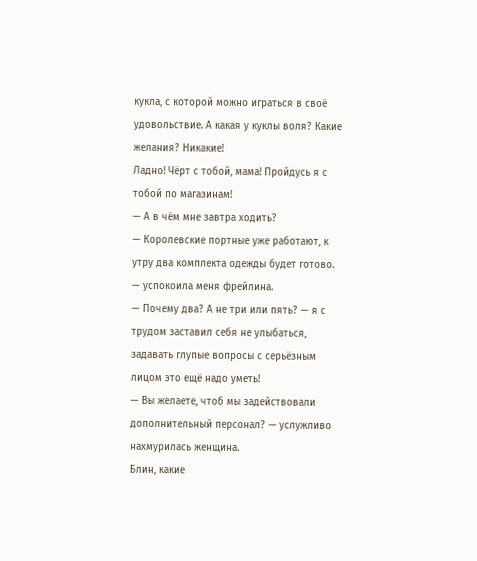кукла, с которой можно играться в своё удовольствие. А какая у куклы воля? Какие желания? Никакие!
Ладно! Чёрт с тобой, мама! Пройдусь я с тобой по магазинам!
— А в чём мне завтра ходить?
— Королевские портные уже работают, к утру два комплекта одежды будет готово. — успокоила меня фрейлина.
— Почему два? А не три или пять? — я с трудом заставил себя не улыбаться, задавать глупые вопросы с серьёзным лицом это ещё надо уметь!
— Вы желаете, чтоб мы задействовали дополнительный персонал? — услужливо нахмурилась женщина.
Блин, какие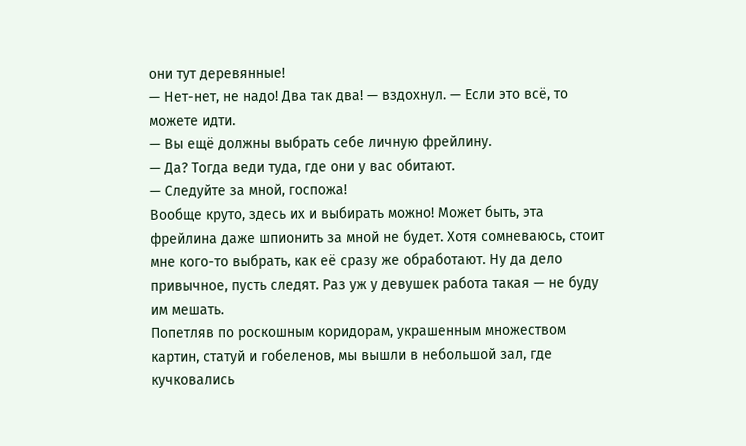они тут деревянные!
— Нет-нет, не надо! Два так два! — вздохнул. — Если это всё, то можете идти.
— Вы ещё должны выбрать себе личную фрейлину.
— Да? Тогда веди туда, где они у вас обитают.
— Следуйте за мной, госпожа!
Вообще круто, здесь их и выбирать можно! Может быть, эта фрейлина даже шпионить за мной не будет. Хотя сомневаюсь, стоит мне кого-то выбрать, как её сразу же обработают. Ну да дело привычное, пусть следят. Раз уж у девушек работа такая — не буду им мешать.
Попетляв по роскошным коридорам, украшенным множеством картин, статуй и гобеленов, мы вышли в небольшой зал, где кучковались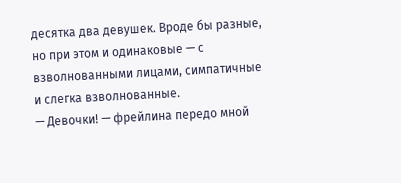десятка два девушек. Вроде бы разные, но при этом и одинаковые — с взволнованными лицами, симпатичные и слегка взволнованные.
— Девочки! — фрейлина передо мной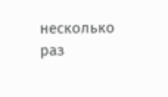несколько раз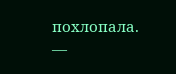похлопала. —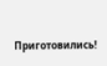Приготовились!